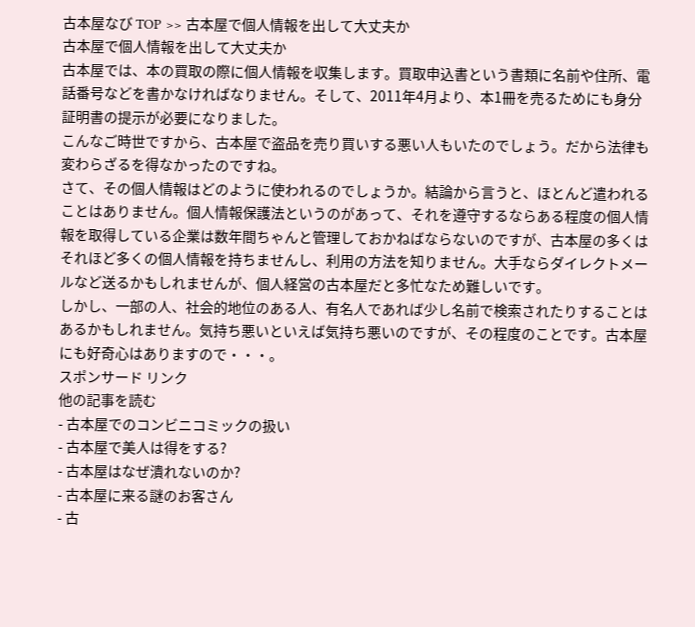古本屋なび TOP >> 古本屋で個人情報を出して大丈夫か
古本屋で個人情報を出して大丈夫か
古本屋では、本の買取の際に個人情報を収集します。買取申込書という書類に名前や住所、電話番号などを書かなければなりません。そして、2011年4月より、本1冊を売るためにも身分証明書の提示が必要になりました。
こんなご時世ですから、古本屋で盗品を売り買いする悪い人もいたのでしょう。だから法律も変わらざるを得なかったのですね。
さて、その個人情報はどのように使われるのでしょうか。結論から言うと、ほとんど遣われることはありません。個人情報保護法というのがあって、それを遵守するならある程度の個人情報を取得している企業は数年間ちゃんと管理しておかねばならないのですが、古本屋の多くはそれほど多くの個人情報を持ちませんし、利用の方法を知りません。大手ならダイレクトメールなど送るかもしれませんが、個人経営の古本屋だと多忙なため難しいです。
しかし、一部の人、社会的地位のある人、有名人であれば少し名前で検索されたりすることはあるかもしれません。気持ち悪いといえば気持ち悪いのですが、その程度のことです。古本屋にも好奇心はありますので・・・。
スポンサード リンク
他の記事を読む
- 古本屋でのコンビニコミックの扱い
- 古本屋で美人は得をする?
- 古本屋はなぜ潰れないのか?
- 古本屋に来る謎のお客さん
- 古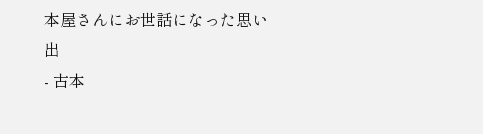本屋さんにお世話になった思い出
- 古本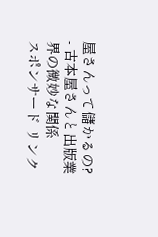屋さんって儲かるの?
- 古本屋さんと出版業界の微妙な関係
スポンサード リンク